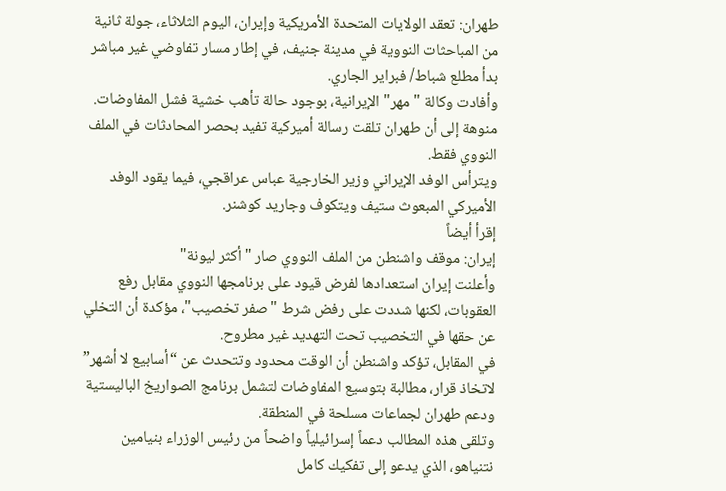طهران: تعقد الولايات المتحدة الأمريكية وإيران، اليوم الثلاثاء، جولة ثانية من المباحثات النووية في مدينة جنيف، في إطار مسار تفاوضي غير مباشر بدأ مطلع شباط/ فبراير الجاري.
وأفادت وكالة "مهر" الإيرانية، بوجود حالة تأهب خشية فشل المفاوضات. منوهة إلى أن طهران تلقت رسالة أميركية تفيد بحصر المحادثات في الملف النووي فقط.
ويترأس الوفد الإيراني وزير الخارجية عباس عراقجي، فيما يقود الوفد الأميركي المبعوث ستيف ويتكوف وجاريد كوشنر.
إقرأ أيضاً
إيران: موقف واشنطن من الملف النووي صار "أكثر ليونة"
وأعلنت إيران استعدادها لفرض قيود على برنامجها النووي مقابل رفع العقوبات، لكنها شددت على رفض شرط "صفر تخصيب"، مؤكدة أن التخلي عن حقها في التخصيب تحت التهديد غير مطروح.
في المقابل، تؤكد واشنطن أن الوقت محدود وتتحدث عن “أسابيع لا أشهر” لاتخاذ قرار، مطالبة بتوسيع المفاوضات لتشمل برنامج الصواريخ الباليستية ودعم طهران لجماعات مسلحة في المنطقة.
وتلقى هذه المطالب دعماً إسرائيلياً واضحاً من رئيس الوزراء بنيامين نتنياهو، الذي يدعو إلى تفكيك كامل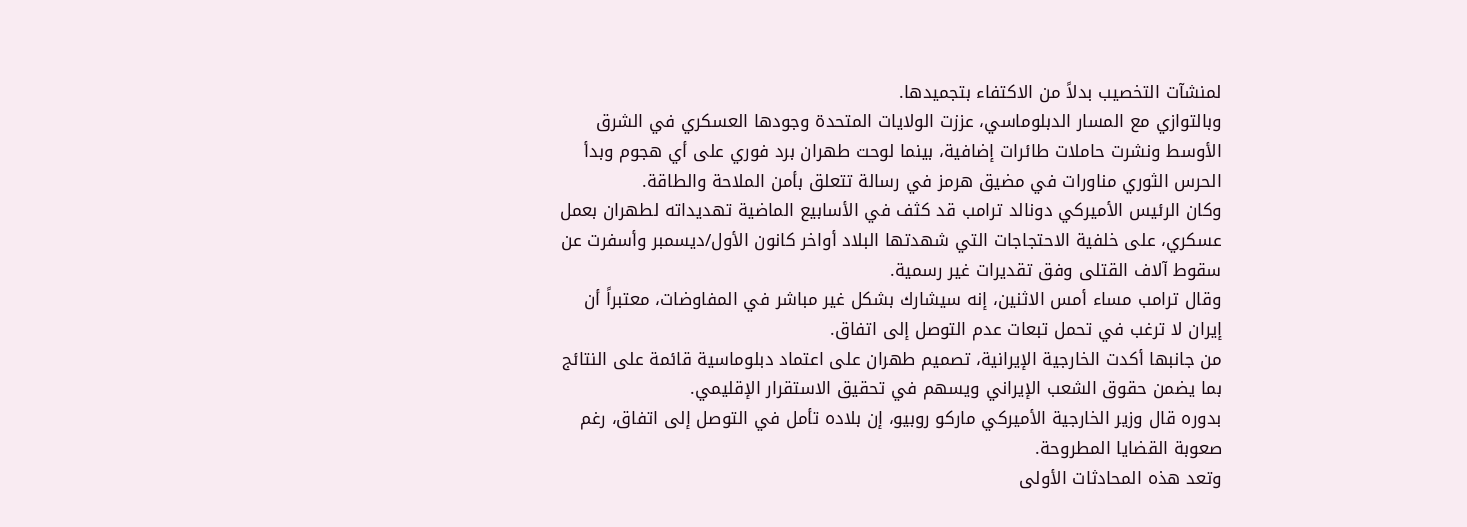لمنشآت التخصيب بدلاً من الاكتفاء بتجميدها.
وبالتوازي مع المسار الدبلوماسي، عززت الولايات المتحدة وجودها العسكري في الشرق الأوسط ونشرت حاملات طائرات إضافية، بينما لوحت طهران برد فوري على أي هجوم وبدأ الحرس الثوري مناورات في مضيق هرمز في رسالة تتعلق بأمن الملاحة والطاقة.
وكان الرئيس الأميركي دونالد ترامب قد كثف في الأسابيع الماضية تهديداته لطهران بعمل عسكري، على خلفية الاحتجاجات التي شهدتها البلاد أواخر كانون الأول/ديسمبر وأسفرت عن سقوط آلاف القتلى وفق تقديرات غير رسمية.
وقال ترامب مساء أمس الاثنين، إنه سيشارك بشكل غير مباشر في المفاوضات، معتبراً أن إيران لا ترغب في تحمل تبعات عدم التوصل إلى اتفاق.
من جانبها أكدت الخارجية الإيرانية، تصميم طهران على اعتماد دبلوماسية قائمة على النتائج بما يضمن حقوق الشعب الإيراني ويسهم في تحقيق الاستقرار الإقليمي.
بدوره قال وزير الخارجية الأميركي ماركو روبيو، إن بلاده تأمل في التوصل إلى اتفاق، رغم صعوبة القضايا المطروحة.
وتعد هذه المحادثات الأولى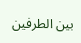بين الطرفين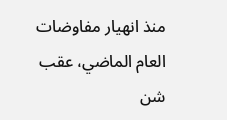منذ انهيار مفاوضات العام الماضي، عقب شن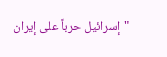"إسرائيل حرباً على إيران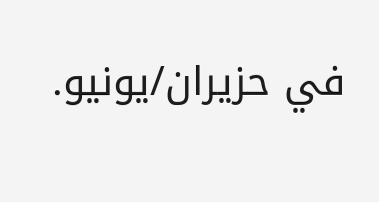في حزيران/يونيو.